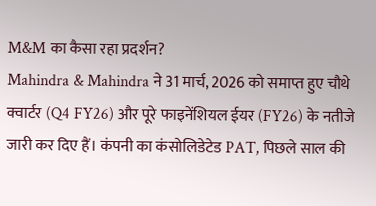M&M का कैसा रहा प्रदर्शन?
Mahindra & Mahindra ने 31 मार्च, 2026 को समाप्त हुए चौथे क्वार्टर (Q4 FY26) और पूरे फाइनेंशियल ईयर (FY26) के नतीजे जारी कर दिए हैं। कंपनी का कंसोलिडेटेड PAT, पिछले साल की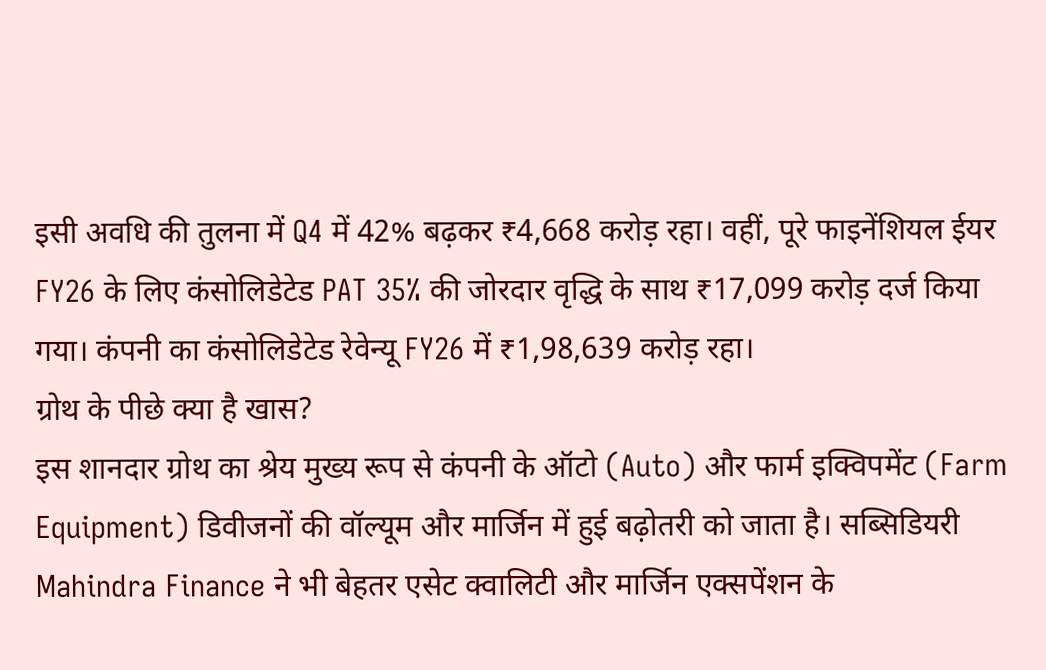इसी अवधि की तुलना में Q4 में 42% बढ़कर ₹4,668 करोड़ रहा। वहीं, पूरे फाइनेंशियल ईयर FY26 के लिए कंसोलिडेटेड PAT 35% की जोरदार वृद्धि के साथ ₹17,099 करोड़ दर्ज किया गया। कंपनी का कंसोलिडेटेड रेवेन्यू FY26 में ₹1,98,639 करोड़ रहा।
ग्रोथ के पीछे क्या है खास?
इस शानदार ग्रोथ का श्रेय मुख्य रूप से कंपनी के ऑटो (Auto) और फार्म इक्विपमेंट (Farm Equipment) डिवीजनों की वॉल्यूम और मार्जिन में हुई बढ़ोतरी को जाता है। सब्सिडियरी Mahindra Finance ने भी बेहतर एसेट क्वालिटी और मार्जिन एक्सपेंशन के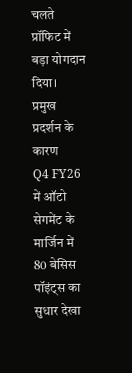चलते प्रॉफिट में बड़ा योगदान दिया।
प्रमुख प्रदर्शन के कारण
Q4 FY26 में ऑटो सेगमेंट के मार्जिन में 80 बेसिस पॉइंट्स का सुधार देखा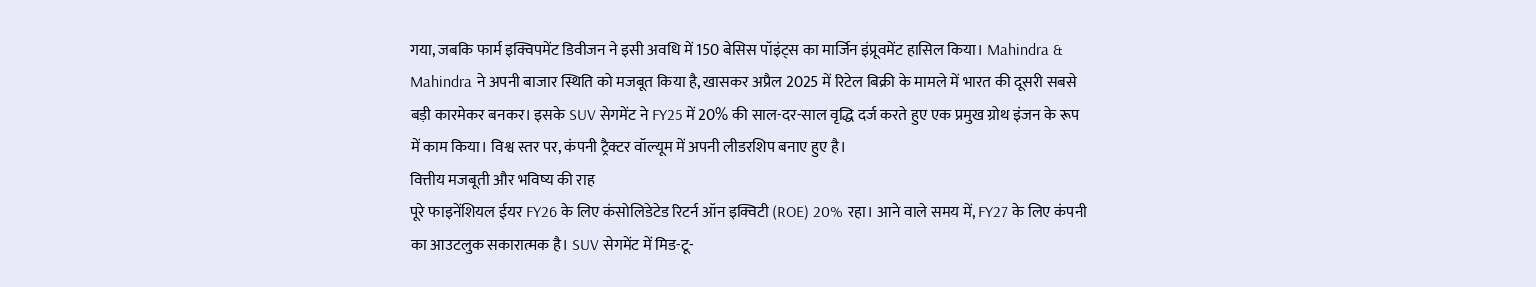गया, जबकि फार्म इक्विपमेंट डिवीजन ने इसी अवधि में 150 बेसिस पॉइंट्स का मार्जिन इंप्रूवमेंट हासिल किया। Mahindra & Mahindra ने अपनी बाजार स्थिति को मजबूत किया है, खासकर अप्रैल 2025 में रिटेल बिक्री के मामले में भारत की दूसरी सबसे बड़ी कारमेकर बनकर। इसके SUV सेगमेंट ने FY25 में 20% की साल-दर-साल वृद्धि दर्ज करते हुए एक प्रमुख ग्रोथ इंजन के रूप में काम किया। विश्व स्तर पर, कंपनी ट्रैक्टर वॉल्यूम में अपनी लीडरशिप बनाए हुए है।
वित्तीय मजबूती और भविष्य की राह
पूरे फाइनेंशियल ईयर FY26 के लिए कंसोलिडेटेड रिटर्न ऑन इक्विटी (ROE) 20% रहा। आने वाले समय में, FY27 के लिए कंपनी का आउटलुक सकारात्मक है। SUV सेगमेंट में मिड-टू-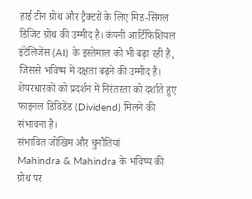हाई टीन ग्रोथ और ट्रैक्टरों के लिए मिड-सिंगल डिजिट ग्रोथ की उम्मीद है। कंपनी आर्टिफिशियल इंटेलिजेंस (AI) के इस्तेमाल को भी बढ़ा रही है, जिससे भविष्य में दक्षता बढ़ने की उम्मीद है। शेयरधारकों को प्रदर्शन में निरंतरता को दर्शाते हुए फाइनल डिविडेंड (Dividend) मिलने की संभावना है।
संभावित जोखिम और चुनौतियां
Mahindra & Mahindra के भविष्य की ग्रोथ पर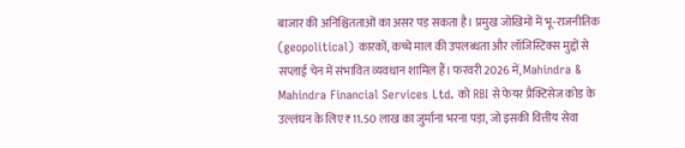बाजार की अनिश्चितताओं का असर पड़ सकता है। प्रमुख जोखिमों में भू-राजनीतिक (geopolitical) कारकों, कच्चे माल की उपलब्धता और लॉजिस्टिक्स मुद्दों से सप्लाई चेन में संभावित व्यवधान शामिल हैं। फरवरी 2026 में, Mahindra & Mahindra Financial Services Ltd. को RBI से फेयर प्रैक्टिसेज कोड के उल्लंघन के लिए ₹11.50 लाख का जुर्माना भरना पड़ा, जो इसकी वित्तीय सेवा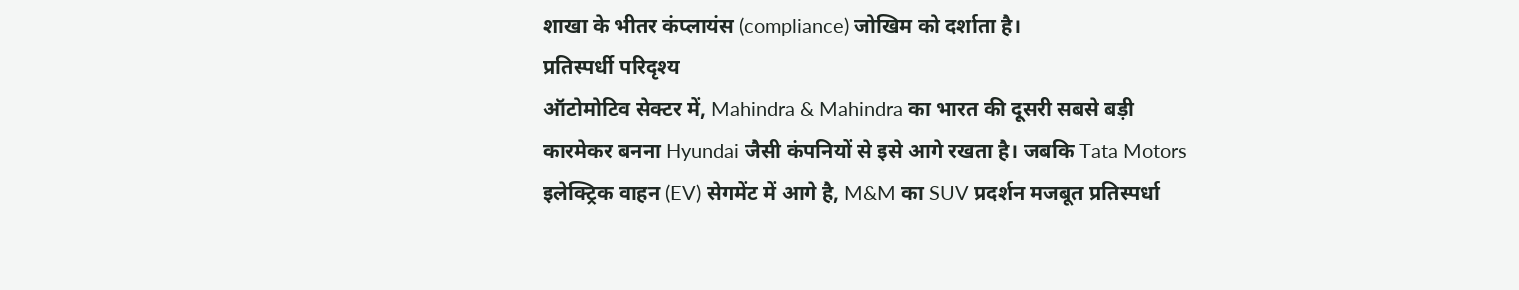शाखा के भीतर कंप्लायंस (compliance) जोखिम को दर्शाता है।
प्रतिस्पर्धी परिदृश्य
ऑटोमोटिव सेक्टर में, Mahindra & Mahindra का भारत की दूसरी सबसे बड़ी कारमेकर बनना Hyundai जैसी कंपनियों से इसे आगे रखता है। जबकि Tata Motors इलेक्ट्रिक वाहन (EV) सेगमेंट में आगे है, M&M का SUV प्रदर्शन मजबूत प्रतिस्पर्धा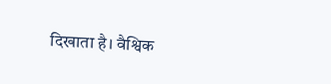दिखाता है। वैश्विक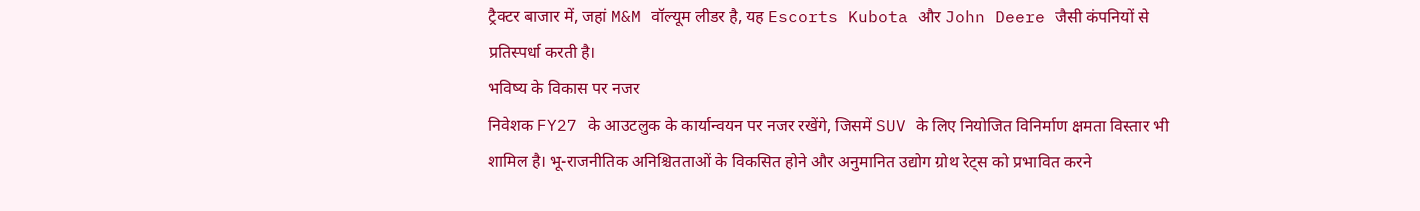ट्रैक्टर बाजार में, जहां M&M वॉल्यूम लीडर है, यह Escorts Kubota और John Deere जैसी कंपनियों से प्रतिस्पर्धा करती है।
भविष्य के विकास पर नजर
निवेशक FY27 के आउटलुक के कार्यान्वयन पर नजर रखेंगे, जिसमें SUV के लिए नियोजित विनिर्माण क्षमता विस्तार भी शामिल है। भू-राजनीतिक अनिश्चितताओं के विकसित होने और अनुमानित उद्योग ग्रोथ रेट्स को प्रभावित करने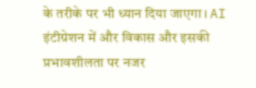के तरीके पर भी ध्यान दिया जाएगा। AI इंटीग्रेशन में और विकास और इसकी प्रभावशीलता पर नजर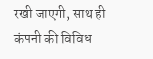रखी जाएगी, साथ ही कंपनी की विविध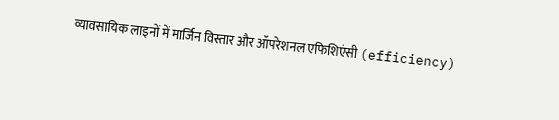व्यावसायिक लाइनों में मार्जिन विस्तार और ऑपरेशनल एफिशिएंसी (efficiency)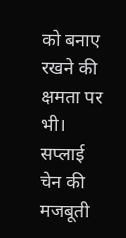को बनाए रखने की क्षमता पर भी। सप्लाई चेन की मजबूती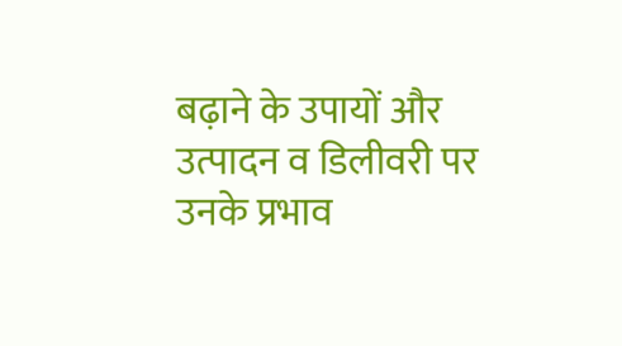बढ़ाने के उपायों और उत्पादन व डिलीवरी पर उनके प्रभाव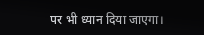पर भी ध्यान दिया जाएगा।